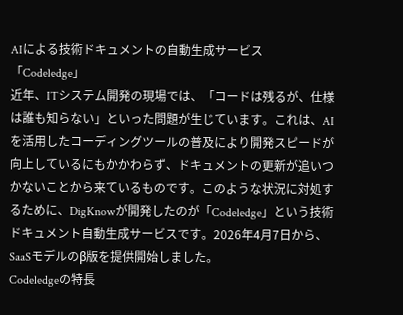AIによる技術ドキュメントの自動生成サービス「Codeledge」
近年、ITシステム開発の現場では、「コードは残るが、仕様は誰も知らない」といった問題が生じています。これは、AIを活用したコーディングツールの普及により開発スピードが向上しているにもかかわらず、ドキュメントの更新が追いつかないことから来ているものです。このような状況に対処するために、DigKnowが開発したのが「Codeledge」という技術ドキュメント自動生成サービスです。2026年4月7日から、SaaSモデルのβ版を提供開始しました。
Codeledgeの特長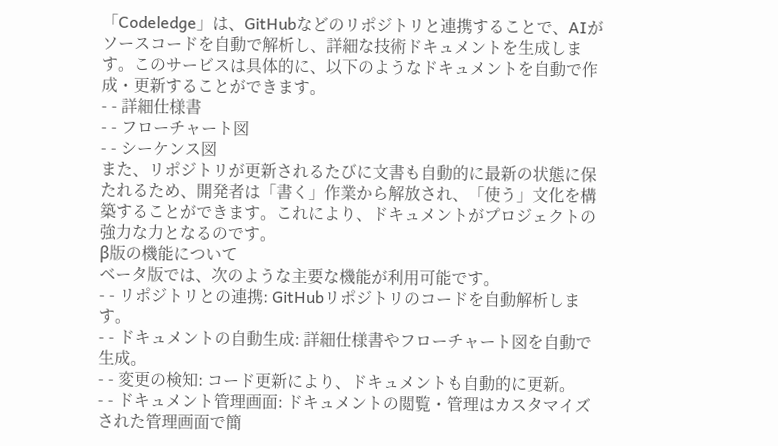「Codeledge」は、GitHubなどのリポジトリと連携することで、AIがソースコードを自動で解析し、詳細な技術ドキュメントを生成します。このサービスは具体的に、以下のようなドキュメントを自動で作成・更新することができます。
- - 詳細仕様書
- - フローチャート図
- - シーケンス図
また、リポジトリが更新されるたびに文書も自動的に最新の状態に保たれるため、開発者は「書く」作業から解放され、「使う」文化を構築することができます。これにより、ドキュメントがプロジェクトの強力な力となるのです。
β版の機能について
ベータ版では、次のような主要な機能が利用可能です。
- - リポジトリとの連携: GitHubリポジトリのコードを自動解析します。
- - ドキュメントの自動生成: 詳細仕様書やフローチャート図を自動で生成。
- - 変更の検知: コード更新により、ドキュメントも自動的に更新。
- - ドキュメント管理画面: ドキュメントの閲覧・管理はカスタマイズされた管理画面で簡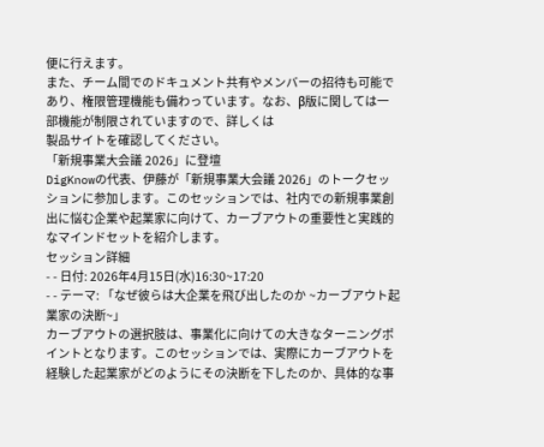便に行えます。
また、チーム間でのドキュメント共有やメンバーの招待も可能であり、権限管理機能も備わっています。なお、β版に関しては一部機能が制限されていますので、詳しくは
製品サイトを確認してください。
「新規事業大会議 2026」に登壇
DigKnowの代表、伊藤が「新規事業大会議 2026」のトークセッションに参加します。このセッションでは、社内での新規事業創出に悩む企業や起業家に向けて、カーブアウトの重要性と実践的なマインドセットを紹介します。
セッション詳細
- - 日付: 2026年4月15日(水)16:30~17:20
- - テーマ: 「なぜ彼らは大企業を飛び出したのか ~カーブアウト起業家の決断~」
カーブアウトの選択肢は、事業化に向けての大きなターニングポイントとなります。このセッションでは、実際にカーブアウトを経験した起業家がどのようにその決断を下したのか、具体的な事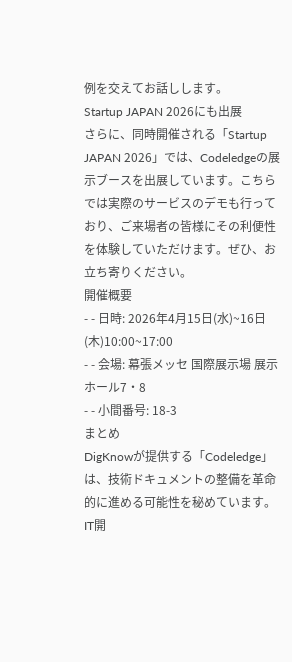例を交えてお話しします。
Startup JAPAN 2026にも出展
さらに、同時開催される「Startup JAPAN 2026」では、Codeledgeの展示ブースを出展しています。こちらでは実際のサービスのデモも行っており、ご来場者の皆様にその利便性を体験していただけます。ぜひ、お立ち寄りください。
開催概要
- - 日時: 2026年4月15日(水)~16日(木)10:00~17:00
- - 会場: 幕張メッセ 国際展示場 展示ホール7・8
- - 小間番号: 18-3
まとめ
DigKnowが提供する「Codeledge」は、技術ドキュメントの整備を革命的に進める可能性を秘めています。IT開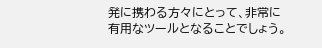発に携わる方々にとって、非常に有用なツールとなることでしょう。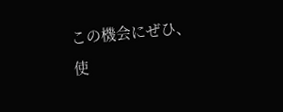この機会にぜひ、使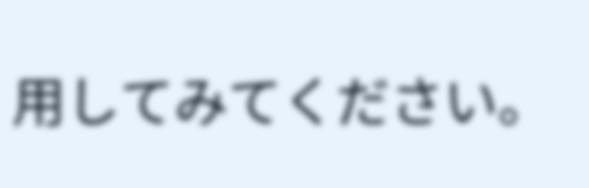用してみてください。